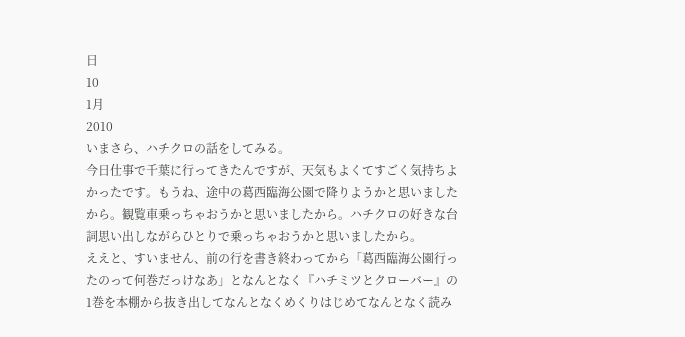日
10
1月
2010
いまさら、ハチクロの話をしてみる。
今日仕事で千葉に行ってきたんですが、天気もよくてすごく気持ちよかったです。もうね、途中の葛西臨海公園で降りようかと思いましたから。観覧車乗っちゃおうかと思いましたから。ハチクロの好きな台詞思い出しながらひとりで乗っちゃおうかと思いましたから。
ええと、すいません、前の行を書き終わってから「葛西臨海公園行ったのって何巻だっけなあ」となんとなく『ハチミツとクローバー』の1巻を本棚から抜き出してなんとなくめくりはじめてなんとなく読み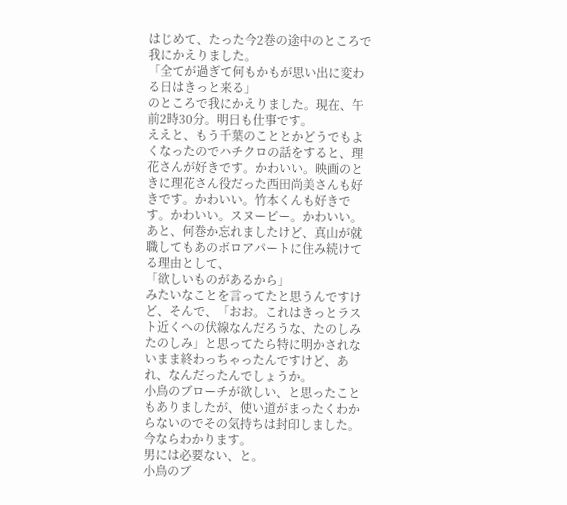はじめて、たった今2巻の途中のところで我にかえりました。
「全てが過ぎて何もかもが思い出に変わる日はきっと来る」
のところで我にかえりました。現在、午前2時30分。明日も仕事です。
ええと、もう千葉のこととかどうでもよくなったのでハチクロの話をすると、理花さんが好きです。かわいい。映画のときに理花さん役だった西田尚美さんも好きです。かわいい。竹本くんも好きです。かわいい。スヌーピー。かわいい。
あと、何巻か忘れましたけど、真山が就職してもあのボロアパートに住み続けてる理由として、
「欲しいものがあるから」
みたいなことを言ってたと思うんですけど、そんで、「おお。これはきっとラスト近くへの伏線なんだろうな、たのしみたのしみ」と思ってたら特に明かされないまま終わっちゃったんですけど、あれ、なんだったんでしょうか。
小鳥のブローチが欲しい、と思ったこともありましたが、使い道がまったくわからないのでその気持ちは封印しました。
今ならわかります。
男には必要ない、と。
小鳥のブ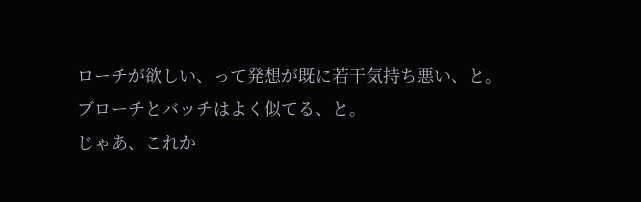ローチが欲しい、って発想が既に若干気持ち悪い、と。
ブローチとバッチはよく似てる、と。
じゃあ、これか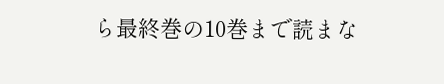ら最終巻の10巻まで読まな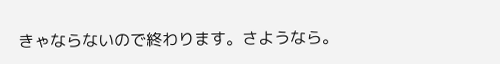きゃならないので終わります。さようなら。